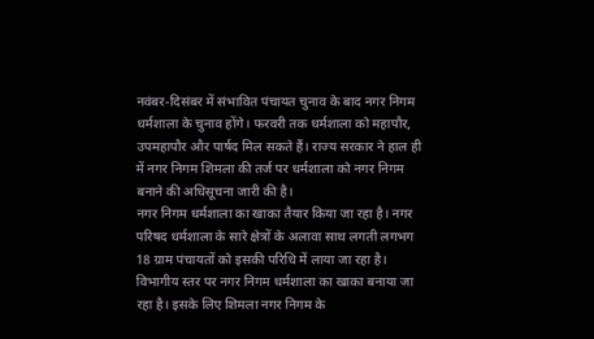नवंबर-दिसंबर में संभावित पंचायत चुनाव के बाद नगर निगम धर्मशाला के चुनाव होंगे। फरवरी तक धर्मशाला को महापौर, उपमहापौर और पार्षद मिल सकते हैं। राज्य सरकार ने हाल ही में नगर निगम शिमला की तर्ज पर धर्मशाला को नगर निगम बनाने की अधिसूचना जारी की है।
नगर निगम धर्मशाला का खाका तैयार किया जा रहा है। नगर परिषद धर्मशाला के सारे क्षेत्रों के अलावा साथ लगती लगभग 18 ग्राम पंचायतों को इसकी परिधि में लाया जा रहा है। विभागीय स्तर पर नगर निगम धर्मशाला का खाका बनाया जा रहा है। इसके लिए शिमला नगर निगम के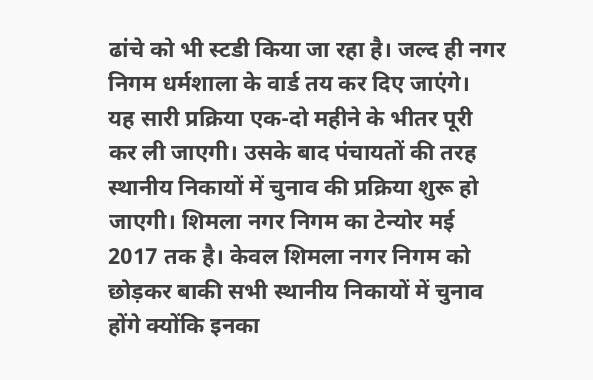ढांचे को भी स्टडी किया जा रहा है। जल्द ही नगर निगम धर्मशाला के वार्ड तय कर दिए जाएंगे।
यह सारी प्रक्रिया एक-दो महीने के भीतर पूरी कर ली जाएगी। उसके बाद पंचायतों की तरह स्थानीय निकायों में चुनाव की प्रक्रिया शुरू हो जाएगी। शिमला नगर निगम का टेन्योर मई 2017 तक है। केवल शिमला नगर निगम को छोड़कर बाकी सभी स्थानीय निकायों में चुनाव होंगे क्योंकि इनका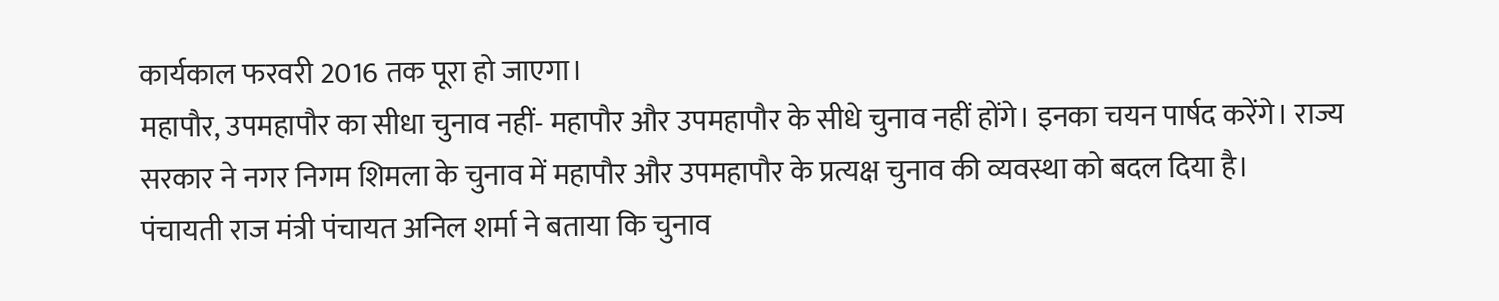कार्यकाल फरवरी 2016 तक पूरा हो जाएगा।
महापौर, उपमहापौर का सीधा चुनाव नहीं- महापौर और उपमहापौर के सीधे चुनाव नहीं होंगे। इनका चयन पार्षद करेंगे। राज्य सरकार ने नगर निगम शिमला के चुनाव में महापौर और उपमहापौर के प्रत्यक्ष चुनाव की व्यवस्था को बदल दिया है।
पंचायती राज मंत्री पंचायत अनिल शर्मा ने बताया कि चुनाव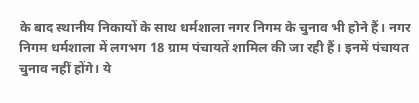के बाद स्थानीय निकायों के साथ धर्मशाला नगर निगम के चुनाव भी होने हैं। नगर निगम धर्मशाला में लगभग 18 ग्राम पंचायतें शामिल की जा रही हैं। इनमें पंचायत चुनाव नहीं होंगे। ये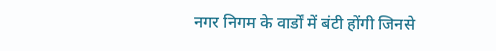नगर निगम के वार्डों में बंटी होंगी जिनसे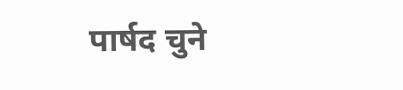पार्षद चुने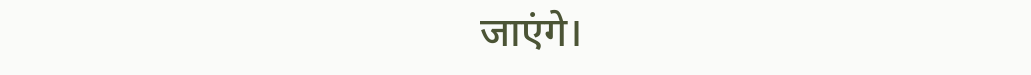जाएंगे।